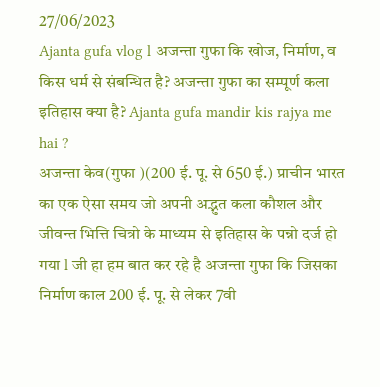27/06/2023
Ajanta gufa vlog l अजन्ता गुफा कि खोज, निर्माण, व किस धर्म से संबन्धित है? अजन्ता गुफा का सम्पूर्ण कला इतिहास क्या है? Ajanta gufa mandir kis rajya me hai ?
अजन्ता केव(गुफा )(200 ई. पू. से 650 ई.) प्राचीन भारत का एक ऐसा समय जो अपनी अद्भुत कला कौशल और जीवन्त भित्ति चित्रो के माध्यम से इतिहास के पन्नो दर्ज हो गया l जी हा हम बात कर रहे है अजन्ता गुफा कि जिसका निर्माण काल 200 ई. पू. से लेकर 7वी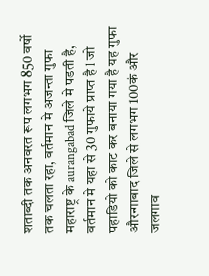शताब्दी तक अनवरत रूप लगभग 850 वर्षो तक चलता रहा, वर्तमान मे अजन्ता गुफा महाराष्ट्र के aurangabad जिले मे पडती है, वर्तमान मे यहा से 30 गुफाये प्राप्त है l जो पहाडियो को काट कर बनाया गया है यह गुफा औरन्गाबाद जिले से लगभग 100कं और जलगाव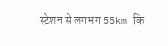स्टेशन से लगभग 55km कि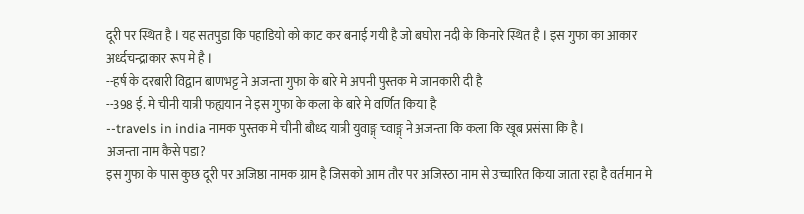दूरी पर स्थित है l यह सतपुडा कि पहाडियो को काट कर बनाई गयी है जो बघोरा नदी के किनारे स्थित है l इस गुफा का आकार अर्ध्दचन्द्राकार रूप मे है l
--हर्ष के दरबारी विद्वान बाणभट्ट ने अजन्ता गुफा के बारे मे अपनी पुस्तक मे जानकारी दी है
--398 ई. मे चीनी यात्री फह्ययान ने इस गुफा के कला के बारे मे वर्णित किया है
--travels in india नामक पुस्तक मे चीनी बौध्द यात्री युवाङ्ग् च्वाङ्ग् ने अजन्ता कि कला कि खूब प्रसंसा कि है l
अजन्ता नाम कैसे पडा?
इस गुफा के पास कुछ दूरी पर अजिष्ठा नामक ग्राम है जिसको आम तौर पर अजिस्ठा नाम से उच्चारित किया जाता रहा है वर्तमान मे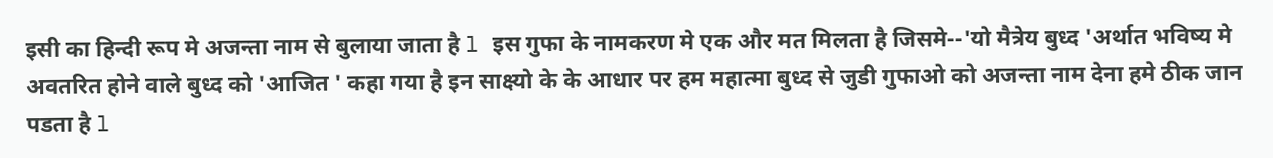इसी का हिन्दी रूप मे अजन्ता नाम से बुलाया जाता है l इस गुफा के नामकरण मे एक और मत मिलता है जिसमे--'यो मैत्रेय बुध्द 'अर्थात भविष्य मे अवतरित होने वाले बुध्द को 'आजित ' कहा गया है इन साक्ष्यो के के आधार पर हम महात्मा बुध्द से जुडी गुफाओ को अजन्ता नाम देना हमे ठीक जान पडता है l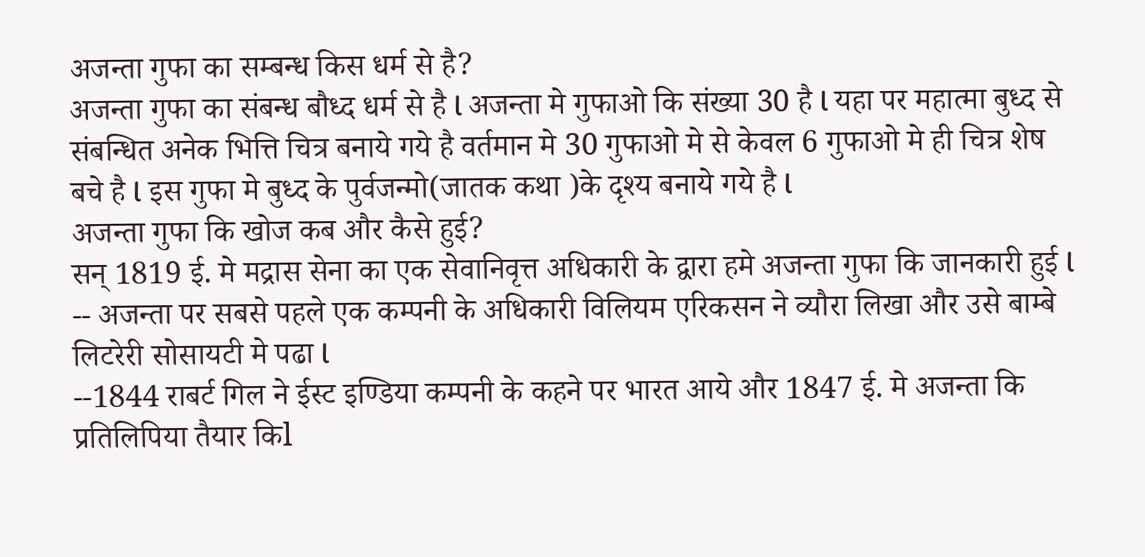अजन्ता गुफा का सम्बन्ध किस धर्म से है?
अजन्ता गुफा का संबन्ध बौध्द धर्म से है l अजन्ता मे गुफाओ कि संख्या 30 है l यहा पर महात्मा बुध्द से संबन्धित अनेक भित्ति चित्र बनाये गये है वर्तमान मे 30 गुफाओ मे से केवल 6 गुफाओ मे ही चित्र शेष बचे है l इस गुफा मे बुध्द के पुर्वजन्मो(जातक कथा )के दृश्य बनाये गये है l
अजन्ता गुफा कि खोज कब और कैसे हुई?
सन् 1819 ई. मे मद्रास सेना का एक सेवानिवृत्त अधिकारी के द्वारा हमे अजन्ता गुफा कि जानकारी हुई l
-- अजन्ता पर सबसे पहले एक कम्पनी के अधिकारी विलियम एरिकसन ने व्यौरा लिखा और उसे बाम्बे लिटरेरी सोसायटी मे पढा l
--1844 राबर्ट गिल ने ईस्ट इण्डिया कम्पनी के कहने पर भारत आये और 1847 ई. मे अजन्ता कि प्रतिलिपिया तैयार किl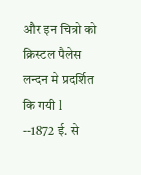और इन चित्रो को क्रिस्टल पैलेस लन्दन मे प्रदर्शित कि गयी l
--1872 ई. से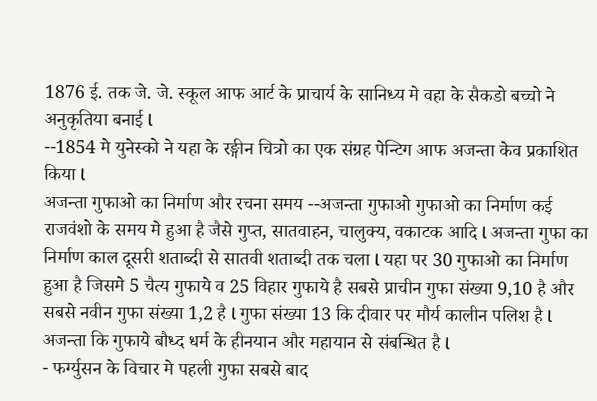1876 ई. तक जे. जे. स्कूल आफ आर्ट के प्राचार्य के सानिध्य मे वहा के सैकडो बच्चो ने अनुकृतिया बनाई l
--1854 मे युनेस्को ने यहा के रङ्गीन चित्रो का एक संग्रह पेन्टिग आफ अजन्ता केव प्रकाशित किया l
अजन्ता गुफाओ का निर्माण और रचना समय --अजन्ता गुफाओ गुफाओ का निर्माण कई राजवंशो के समय मे हुआ है जैसे गुप्त, सातवाहन, चालुक्य, वकाटक आदि l अजन्ता गुफा का निर्माण काल दूसरी शताब्दी से सातवी शताब्दी तक चला l यहा पर 30 गुफाओ का निर्माण हुआ है जिसमे 5 चैत्य गुफाये व 25 विहार गुफाये है सबसे प्राचीन गुफा संख्या 9,10 है और सबसे नवीन गुफा संख्या 1,2 है l गुफा संख्या 13 कि दीवार पर मौर्य कालीन पलिश है l अजन्ता कि गुफाये बौध्द धर्म के हीनयान और महायान से संबन्धित है l
- फर्ग्युसन के विचार मे पहली गुफा सबसे बाद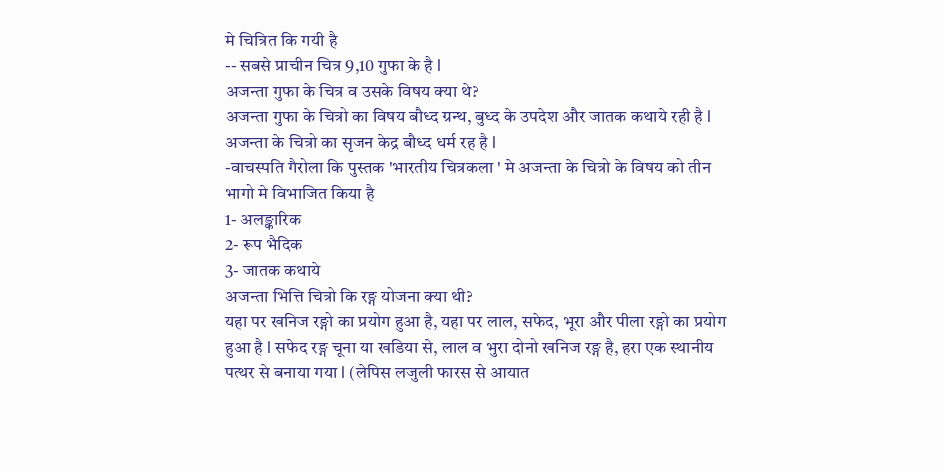मे चित्रित कि गयी है
-- सबसे प्राचीन चित्र 9,10 गुफा के है l
अजन्ता गुफा के चित्र व उसके विषय क्या थे?
अजन्ता गुफा के चित्रो का विषय बौध्द ग्रन्थ, बुध्द के उपदेश और जातक कथाये रही है l अजन्ता के चित्रो का सृजन केद्र बौध्द धर्म रह है l
-वाचस्पति गैरोला कि पुस्तक 'भारतीय चित्रकला ' मे अजन्ता के चित्रो के विषय को तीन भागो मे विभाजित किया है
1- अलङ्कारिक
2- रूप भैदिक
3- जातक कथाये
अजन्ता भित्ति चित्रो कि रङ्ग योजना क्या थी?
यहा पर खनिज रङ्गो का प्रयोग हुआ है, यहा पर लाल, सफेद, भूरा और पीला रङ्गो का प्रयोग हुआ है l सफेद रङ्ग चूना या खडिया से, लाल व भुरा दोनो खनिज रङ्ग है, हरा एक स्थानीय पत्थर से बनाया गया l (लेपिस लजुली फारस से आयात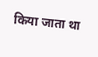किया जाता था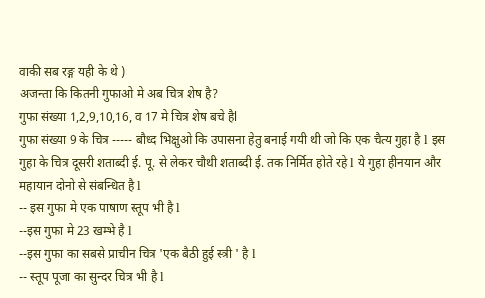वाकी सब रङ्ग यही के थे )
अजन्ता कि कितनी गुफाओ मे अब चित्र शेष है?
गुफा संख्या 1,2,9,10,16, व 17 मे चित्र शेष बचे हैl
गुफा संख्या 9 के चित्र ----- बौध्द भिक्षुओ कि उपासना हेतु बनाई गयी थी जो कि एक चैत्य गुहा है l इस गुहा के चित्र दूसरी शताब्दी ई. पू. से लेकर चौथी शताब्दी ई. तक निर्मित होते रहे l ये गुहा हीनयान और महायान दोनो से संबन्धित है l
-- इस गुफा मे एक पाषाण स्तूप भी है l
--इस गुफा मे 23 खम्भे है l
--इस गुफा का सबसे प्राचीन चित्र 'एक बैठी हुई स्त्री ' है l
-- स्तूप पूजा का सुन्दर चित्र भी है l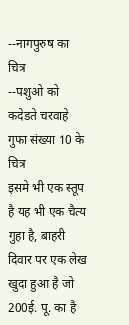--नागपुरुष का चित्र
--पशुओ को कदेडते चरवाहे
गुफा संख्या 10 के चित्र
इसमे भी एक स्तूप है यह भी एक चैत्य गुहा है, बाहरी दिवार पर एक लेख खुदा हुआ है जो 200ई. पू. का है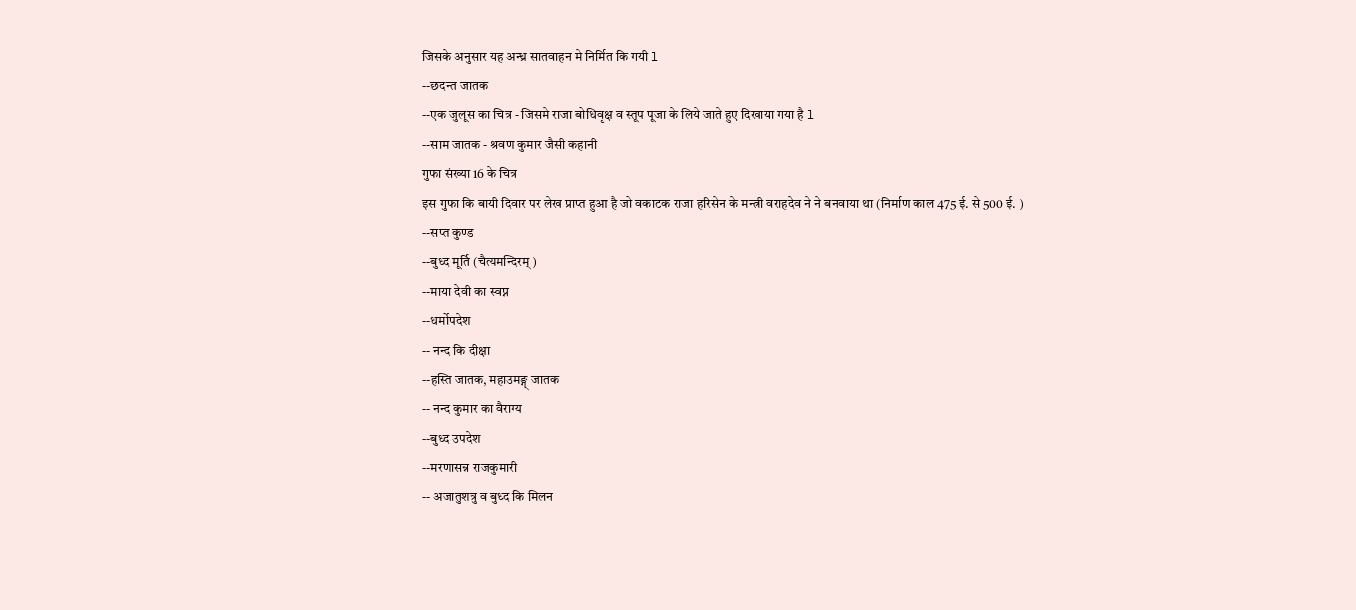जिसके अनुसार यह अन्ध्र सातवाहन मे निर्मित कि गयी l
--छदन्त जातक
--एक जुलूस का चित्र - जिसमे राजा बोधिवृक्ष व स्तूप पूजा के लिये जाते हुए दिखाया गया है l
--साम जातक - श्रवण कुमार जैसी कहानी
गुफा संख्या 16 के चित्र
इस गुफा कि बायी दिवार पर लेख प्राप्त हुआ है जो वकाटक राजा हरिसेन के मन्त्री वराहदेव ने ने बनवाया था (निर्माण काल 475 ई. से 500 ई. )
--सप्त कुण्ड
--बुध्द मूर्ति (चैत्यमन्दिरम् )
--माया देवी का स्वप्न
--धर्मोपदेश
-- नन्द कि दीक्षा
--हस्ति जातक, महाउमङ्ग् जातक
-- नन्द कुमार का वैराग्य
--बुध्द उपदेश
--मरणासन्न राजकुमारी
-- अजातुशत्रु व बुध्द कि मिलन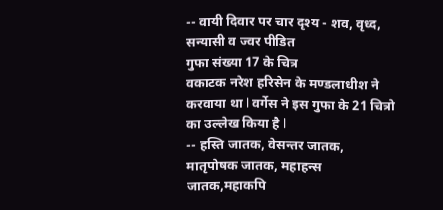-- वायी दिवार पर चार दृश्य - शव, वृध्द, सन्यासी व ज्वर पीडित
गुफा संख्या 17 के चित्र
वकाटक नरेश हरिसेन के मण्डलाधीश ने करवाया था l वर्गेस ने इस गुफा के 21 चित्रो का उल्लेख किया है l
-- हस्ति जातक, वेसन्तर जातक, मातृपोषक जातक, महाहन्स जातक,महाकपि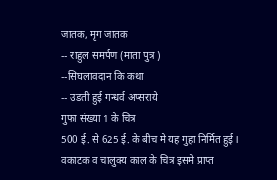जातक, मृग जातक
-- राहुल समर्पण (माता पुत्र )
--सिघलावदान कि कथा
-- उडती हुई गन्धर्व अप्सराये
गुफा संख्या 1 के चित्र
500 ई. से 625 ई. के बीच मे यह गुहा निर्मित हुई l
वकाटक व चालुक्य काल के चित्र इसमे प्राप्त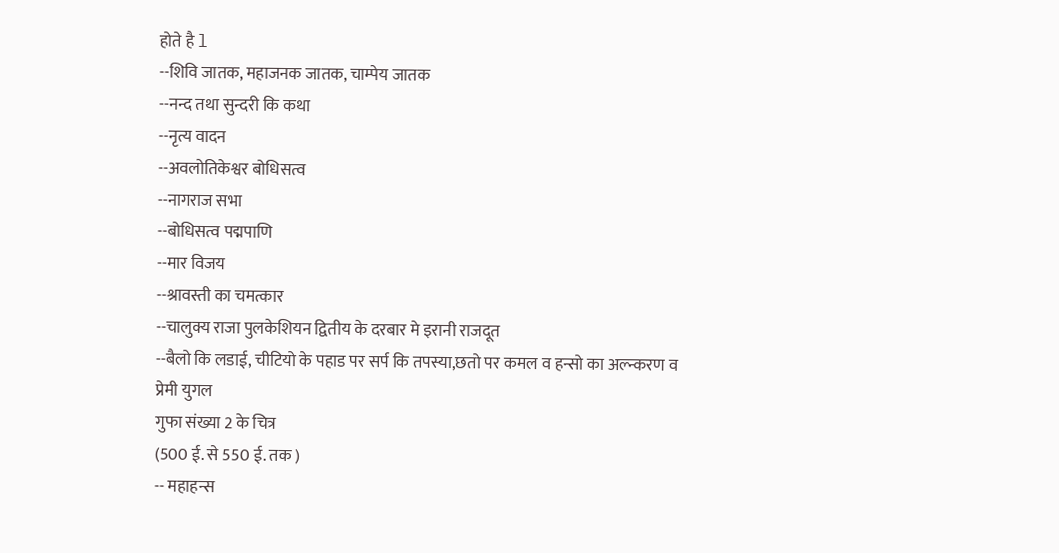होते है l
--शिवि जातक, महाजनक जातक, चाम्पेय जातक
--नन्द तथा सुन्दरी कि कथा
--नृत्य वादन
--अवलोतिकेश्वर बोधिसत्व
--नागराज सभा
--बोधिसत्व पद्मपाणि
--मार विजय
--श्रावस्ती का चमत्कार
--चालुक्य राजा पुलकेशियन द्वितीय के दरबार मे इरानी राजदूत
--बैलो कि लडाई, चीटियो के पहाड पर सर्प कि तपस्या,छतो पर कमल व हन्सो का अल्न्करण व प्रेमी युगल
गुफा संख्या 2 के चित्र
(500 ई. से 550 ई. तक )
-- महाहन्स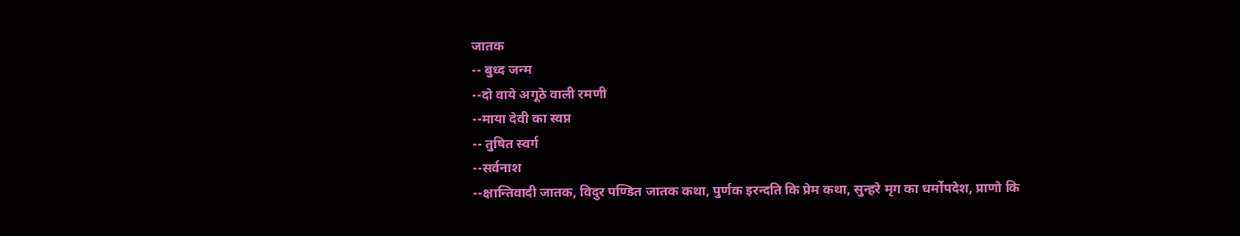जातक
-- बुध्द जन्म
--दो वाये अगूठे वाली रमणी
--माया देवी का स्वप्न
-- तुषित स्वर्ग
--सर्वनाश
--क्षान्तिवादी जातक, विदुर पण्डित जातक कथा, पुर्णक इरन्दति कि प्रेम कथा, सुन्हरे मृग का धर्मोपदेश, प्राणो कि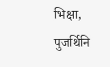भिक्षा, पुजर्थिनि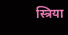स्त्रिया